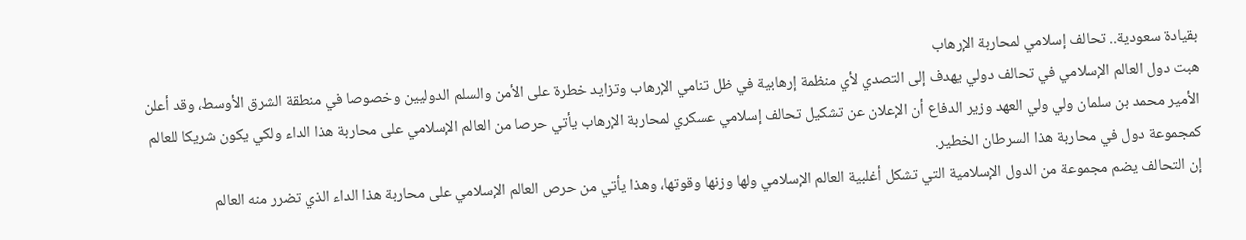بقيادة سعودية.. تحالف إسلامي لمحاربة الإرهاب
هبت دول العالم الإسلامي في تحالف دولي يهدف إلى التصدي لأي منظمة إرهابية في ظل تنامي الإرهاب وتزايد خطرة على الأمن والسلم الدوليين وخصوصا في منطقة الشرق الأوسط، وقد أعلن الأمير محمد بن سلمان ولي ولي العهد وزير الدفاع أن الإعلان عن تشكيل تحالف إسلامي عسكري لمحاربة الإرهاب يأتي حرصا من العالم الإسلامي على محاربة هذا الداء ولكي يكون شريكا للعالم كمجموعة دول في محاربة هذا السرطان الخطير.
إن التحالف يضم مجموعة من الدول الإسلامية التي تشكل أغلبية العالم الإسلامي ولها وزنها وقوتها، وهذا يأتي من حرص العالم الإسلامي على محاربة هذا الداء الذي تضرر منه العالم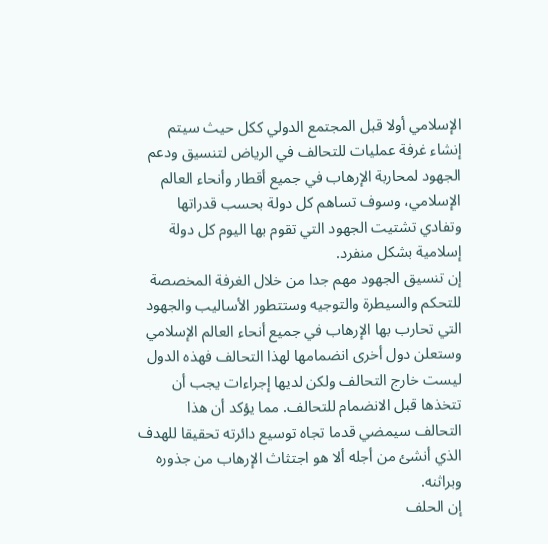الإسلامي أولا قبل المجتمع الدولي ككل حيث سيتم إنشاء غرفة عمليات للتحالف في الرياض لتنسيق ودعم الجهود لمحاربة الإرهاب في جميع أقطار وأنحاء العالم الإسلامي، وسوف تساهم كل دولة بحسب قدراتها وتفادي تشتيت الجهود التي تقوم بها اليوم كل دولة إسلامية بشكل منفرد.
إن تنسيق الجهود مهم جدا من خلال الغرفة المخصصة للتحكم والسيطرة والتوجيه وستتطور الأساليب والجهود التي تحارب بها الإرهاب في جميع أنحاء العالم الإسلامي وستعلن دول أخرى انضمامها لهذا التحالف فهذه الدول ليست خارج التحالف ولكن لديها إجراءات يجب أن تتخذها قبل الانضمام للتحالف. مما يؤكد أن هذا التحالف سيمضي قدما تجاه توسيع دائرته تحقيقا للهدف الذي أنشئ من أجله ألا هو اجتثاث الإرهاب من جذوره وبراثنه.
إن الحلف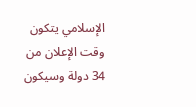الإسلامي يتكون وقت الإعلان من 34 دولة وسيكون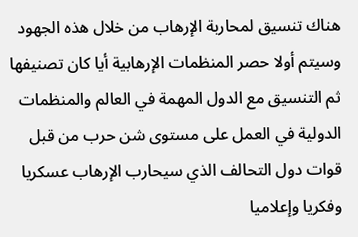هناك تنسيق لمحاربة الإرهاب من خلال هذه الجهود وسيتم أولا حصر المنظمات الإرهابية أيا كان تصنيفها ثم التنسيق مع الدول المهمة في العالم والمنظمات الدولية في العمل على مستوى شن حرب من قبل قوات دول التحالف الذي سيحارب الإرهاب عسكريا وفكريا وإعلاميا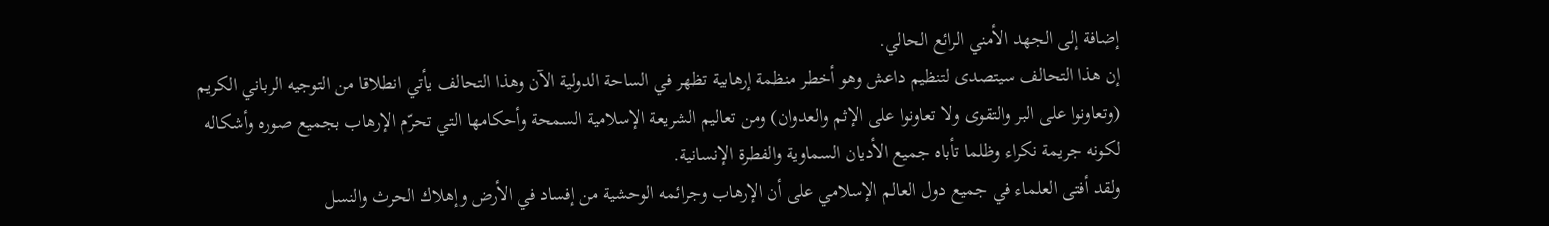إضافة إلى الجهد الأمني الرائع الحالي.
إن هذا التحالف سيتصدى لتنظيم داعش وهو أخطر منظمة إرهابية تظهر في الساحة الدولية الآن وهذا التحالف يأتي انطلاقا من التوجيه الرباني الكريم (وتعاونوا على البر والتقوى ولا تعاونوا على الإثم والعدوان) ومن تعاليم الشريعة الإسلامية السمحة وأحكامها التي تحرّم الإرهاب بجميع صوره وأشكاله لكونه جريمة نكراء وظلما تأباه جميع الأديان السماوية والفطرة الإنسانية.
ولقد أفتى العلماء في جميع دول العالم الإسلامي على أن الإرهاب وجرائمه الوحشية من إفساد في الأرض وإهلاك الحرث والنسل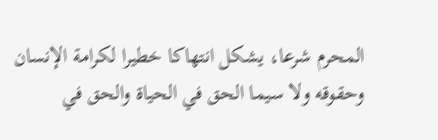المحرم شرعا، يشكل انتهاكا خطيرا لكرامة الإنسان وحقوقه ولا سيما الحق في الحياة والحق في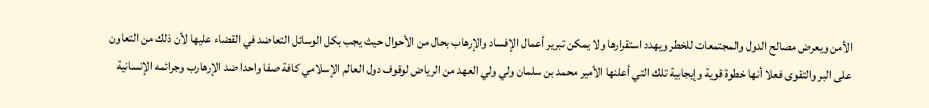الأمن ويعرض مصالح الدول والمجتمعات للخطر ويهدد استقرارها ولا يمكن تبرير أعمال الإفساد والإرهاب بحال من الأحوال حيث يجب بكل الوسائل التعاضد في القضاء عليها لأن ذلك من التعاون على البر والتقوى فعلا أنها خطوة قوية وإيجابية تلك التي أعلنها الأمير محمد بن سلمان ولي ولي العهد من الرياض لوقوف دول العالم الإسلامي كافة صفا واحدا ضد الإرهارب وجرائمه الإنسانية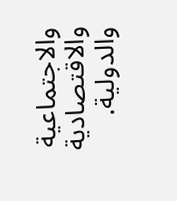والاجتماعية والاقتصادية والدولية.